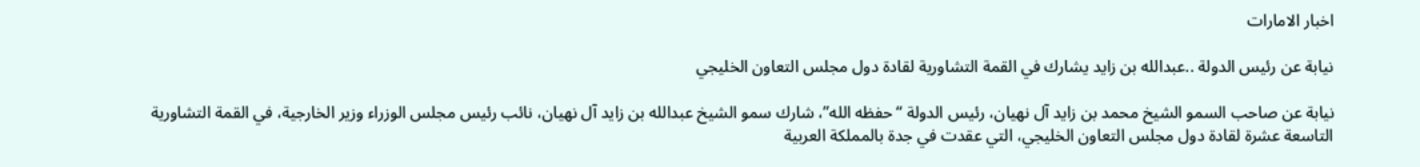اخبار الامارات

نيابة عن رئيس الدولة ..عبدالله بن زايد يشارك في القمة التشاورية لقادة دول مجلس التعاون الخليجي

نيابة عن صاحب السمو الشيخ محمد بن زايد آل نهيان، رئيس الدولة “حفظه الله”، شارك سمو الشيخ عبدالله بن زايد آل نهيان، نائب رئيس مجلس الوزراء وزير الخارجية، في القمة التشاورية التاسعة عشرة لقادة دول مجلس التعاون الخليجي، التي عقدت في جدة بالمملكة العربية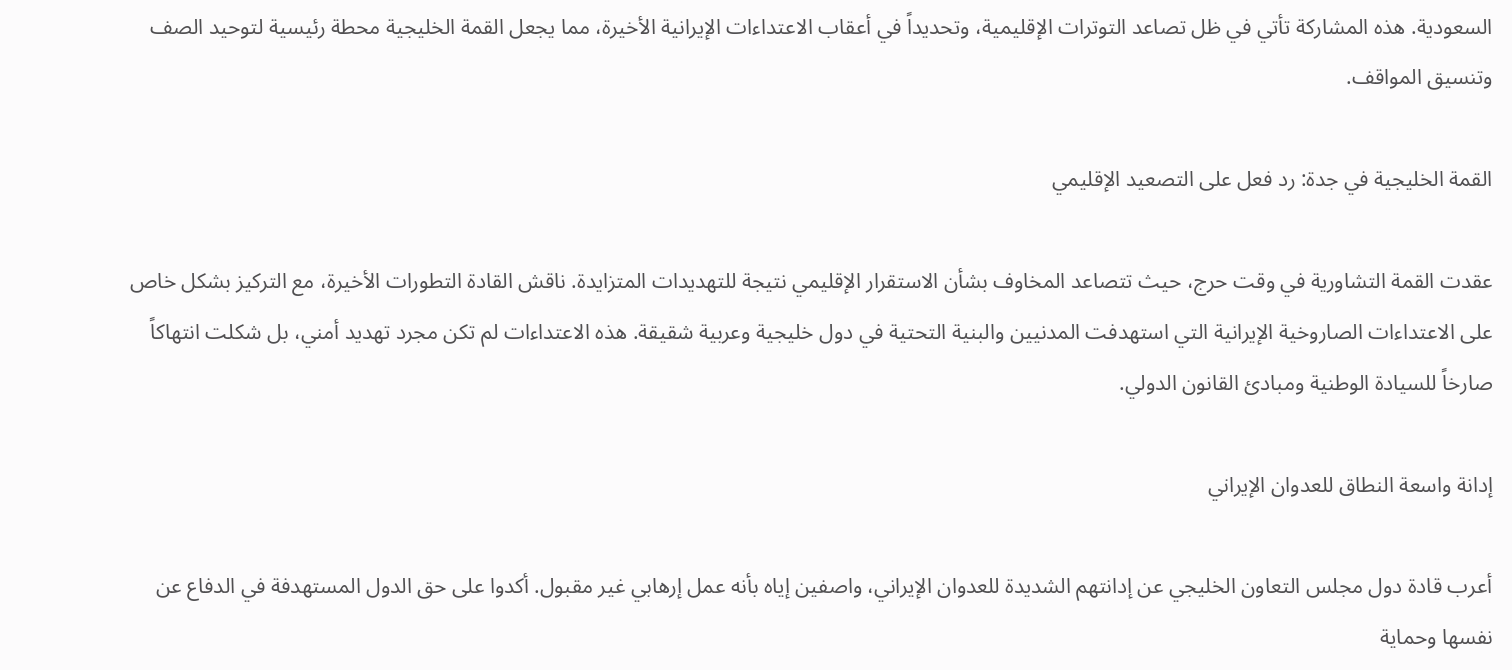السعودية. هذه المشاركة تأتي في ظل تصاعد التوترات الإقليمية، وتحديداً في أعقاب الاعتداءات الإيرانية الأخيرة، مما يجعل القمة الخليجية محطة رئيسية لتوحيد الصف وتنسيق المواقف.

القمة الخليجية في جدة: رد فعل على التصعيد الإقليمي

عقدت القمة التشاورية في وقت حرج، حيث تتصاعد المخاوف بشأن الاستقرار الإقليمي نتيجة للتهديدات المتزايدة. ناقش القادة التطورات الأخيرة، مع التركيز بشكل خاص على الاعتداءات الصاروخية الإيرانية التي استهدفت المدنيين والبنية التحتية في دول خليجية وعربية شقيقة. هذه الاعتداءات لم تكن مجرد تهديد أمني، بل شكلت انتهاكاً صارخاً للسيادة الوطنية ومبادئ القانون الدولي.

إدانة واسعة النطاق للعدوان الإيراني

أعرب قادة دول مجلس التعاون الخليجي عن إدانتهم الشديدة للعدوان الإيراني، واصفين إياه بأنه عمل إرهابي غير مقبول. أكدوا على حق الدول المستهدفة في الدفاع عن نفسها وحماية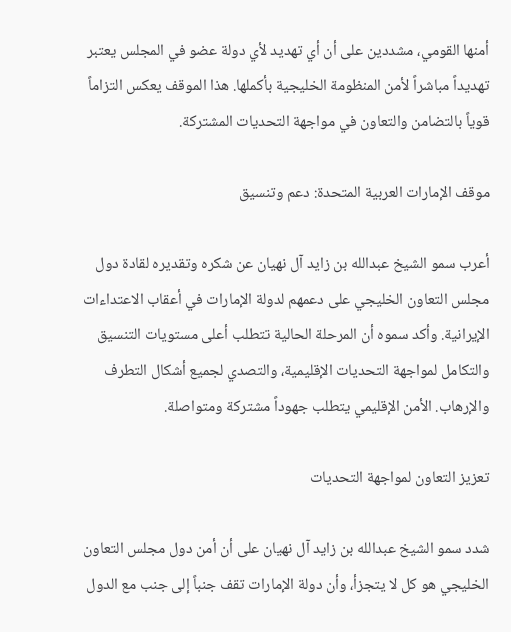أمنها القومي، مشددين على أن أي تهديد لأي دولة عضو في المجلس يعتبر تهديداً مباشراً لأمن المنظومة الخليجية بأكملها. هذا الموقف يعكس التزاماً قوياً بالتضامن والتعاون في مواجهة التحديات المشتركة.

موقف الإمارات العربية المتحدة: دعم وتنسيق

أعرب سمو الشيخ عبدالله بن زايد آل نهيان عن شكره وتقديره لقادة دول مجلس التعاون الخليجي على دعمهم لدولة الإمارات في أعقاب الاعتداءات الإيرانية. وأكد سموه أن المرحلة الحالية تتطلب أعلى مستويات التنسيق والتكامل لمواجهة التحديات الإقليمية، والتصدي لجميع أشكال التطرف والإرهاب. الأمن الإقليمي يتطلب جهوداً مشتركة ومتواصلة.

تعزيز التعاون لمواجهة التحديات

شدد سمو الشيخ عبدالله بن زايد آل نهيان على أن أمن دول مجلس التعاون الخليجي هو كل لا يتجزأ، وأن دولة الإمارات تقف جنباً إلى جنب مع الدول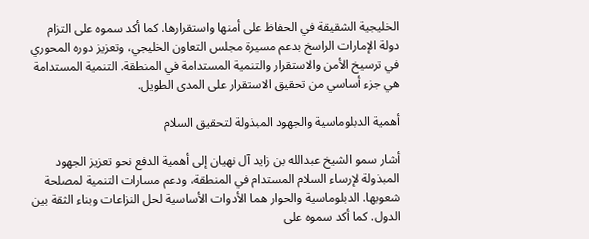الخليجية الشقيقة في الحفاظ على أمنها واستقرارها. كما أكد سموه على التزام دولة الإمارات الراسخ بدعم مسيرة مجلس التعاون الخليجي، وتعزيز دوره المحوري في ترسيخ الأمن والاستقرار والتنمية المستدامة في المنطقة. التنمية المستدامة هي جزء أساسي من تحقيق الاستقرار على المدى الطويل.

أهمية الدبلوماسية والجهود المبذولة لتحقيق السلام

أشار سمو الشيخ عبدالله بن زايد آل نهيان إلى أهمية الدفع نحو تعزيز الجهود المبذولة لإرساء السلام المستدام في المنطقة، ودعم مسارات التنمية لمصلحة شعوبها. الدبلوماسية والحوار هما الأدوات الأساسية لحل النزاعات وبناء الثقة بين الدول. كما أكد سموه على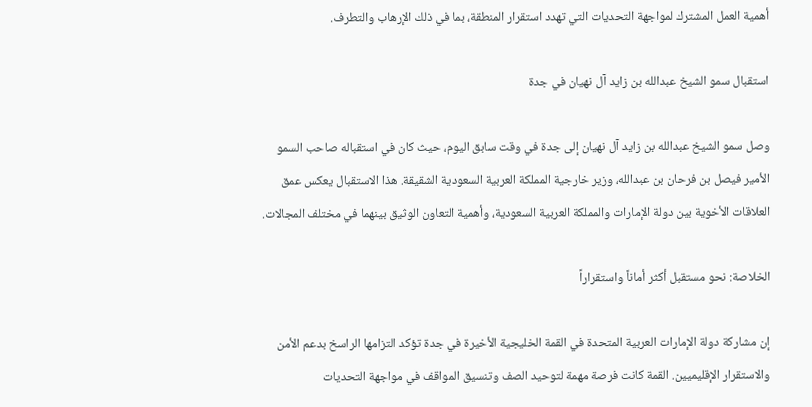أهمية العمل المشترك لمواجهة التحديات التي تهدد استقرار المنطقة، بما في ذلك الإرهاب والتطرف.

استقبال سمو الشيخ عبدالله بن زايد آل نهيان في جدة

وصل سمو الشيخ عبدالله بن زايد آل نهيان إلى جدة في وقت سابق اليوم، حيث كان في استقباله صاحب السمو الأمير فيصل بن فرحان بن عبدالله، وزير خارجية المملكة العربية السعودية الشقيقة. هذا الاستقبال يعكس عمق العلاقات الأخوية بين دولة الإمارات والمملكة العربية السعودية، وأهمية التعاون الوثيق بينهما في مختلف المجالات.

الخلاصة: نحو مستقبل أكثر أماناً واستقراراً

إن مشاركة دولة الإمارات العربية المتحدة في القمة الخليجية الأخيرة في جدة تؤكد التزامها الراسخ بدعم الأمن والاستقرار الإقليميين. القمة كانت فرصة مهمة لتوحيد الصف وتنسيق المواقف في مواجهة التحديات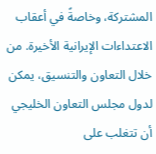المشتركة، وخاصةً في أعقاب الاعتداءات الإيرانية الأخيرة. من خلال التعاون والتنسيق، يمكن لدول مجلس التعاون الخليجي أن تتغلب على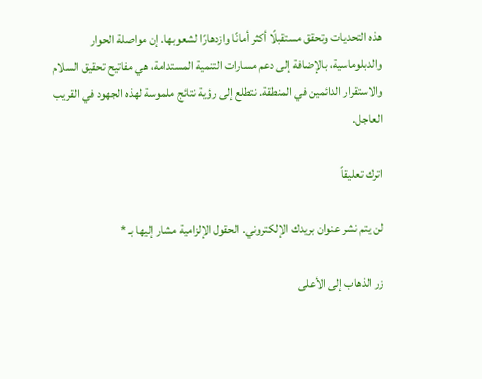هذه التحديات وتحقق مستقبلًا أكثر أمانًا وازدهارًا لشعوبها. إن مواصلة الحوار والدبلوماسية، بالإضافة إلى دعم مسارات التنمية المستدامة، هي مفاتيح تحقيق السلام والاستقرار الدائمين في المنطقة. نتطلع إلى رؤية نتائج ملموسة لهذه الجهود في القريب العاجل.

اترك تعليقاً

لن يتم نشر عنوان بريدك الإلكتروني. الحقول الإلزامية مشار إليها بـ *

زر الذهاب إلى الأعلى